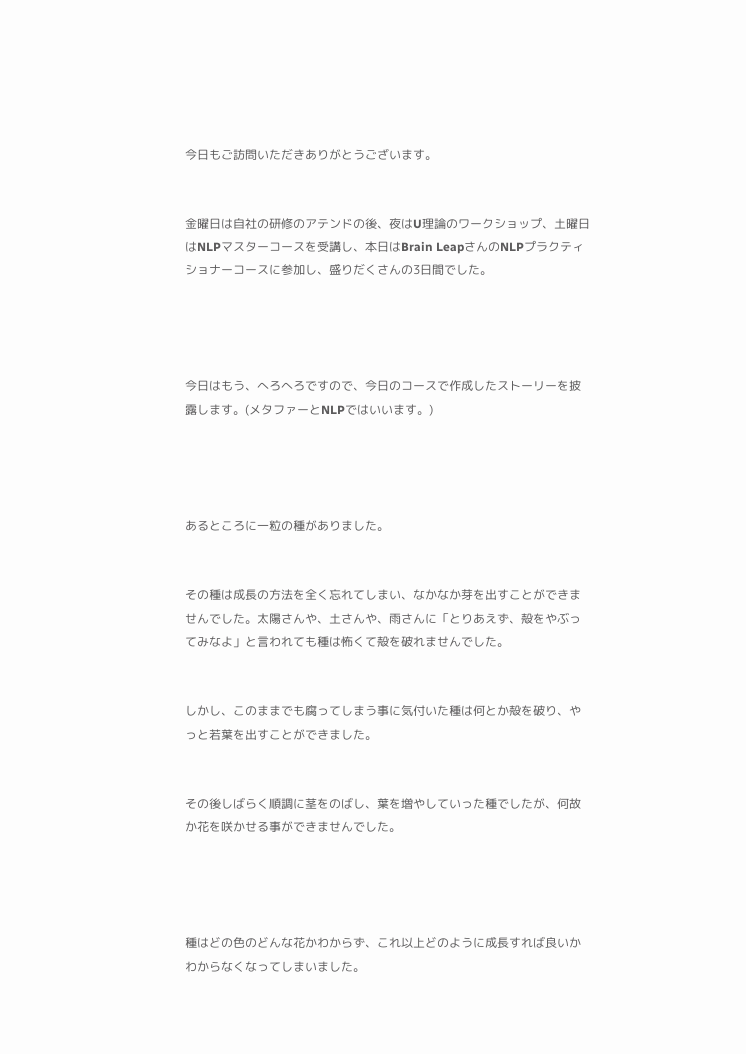今日もご訪問いただきありがとうございます。


金曜日は自社の研修のアテンドの後、夜はU理論のワークショップ、土曜日はNLPマスターコースを受講し、本日はBrain LeapさんのNLPプラクティショナーコースに参加し、盛りだくさんの3日間でした。




今日はもう、へろへろですので、今日のコースで作成したストーリーを披露します。(メタファーとNLPではいいます。)




あるところに一粒の種がありました。


その種は成長の方法を全く忘れてしまい、なかなか芽を出すことができませんでした。太陽さんや、土さんや、雨さんに「とりあえず、殻をやぶってみなよ」と言われても種は怖くて殻を破れませんでした。


しかし、このままでも腐ってしまう事に気付いた種は何とか殻を破り、やっと若葉を出すことができました。


その後しばらく順調に茎をのばし、葉を増やしていった種でしたが、何故か花を咲かせる事ができませんでした。




種はどの色のどんな花かわからず、これ以上どのように成長すれば良いかわからなくなってしまいました。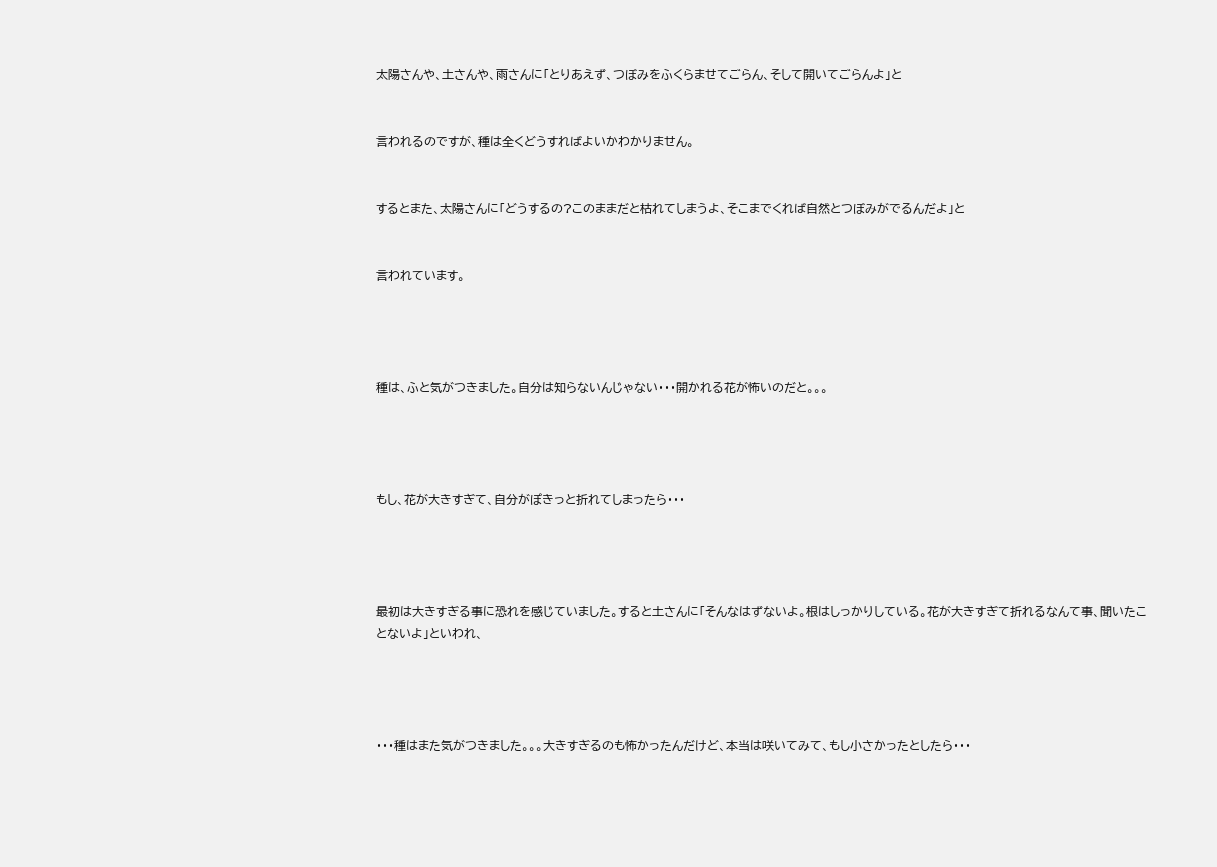太陽さんや、土さんや、雨さんに「とりあえず、つぼみをふくらませてごらん、そして開いてごらんよ」と


言われるのですが、種は全くどうすればよいかわかりません。


するとまた、太陽さんに「どうするの?このままだと枯れてしまうよ、そこまでくれば自然とつぼみがでるんだよ」と


言われています。




種は、ふと気がつきました。自分は知らないんじゃない・・・開かれる花が怖いのだと。。。




もし、花が大きすぎて、自分がぽきっと折れてしまったら・・・




最初は大きすぎる事に恐れを感じていました。すると土さんに「そんなはずないよ。根はしっかりしている。花が大きすぎて折れるなんて事、聞いたことないよ」といわれ、




・・・種はまた気がつきました。。。大きすぎるのも怖かったんだけど、本当は咲いてみて、もし小さかったとしたら・・・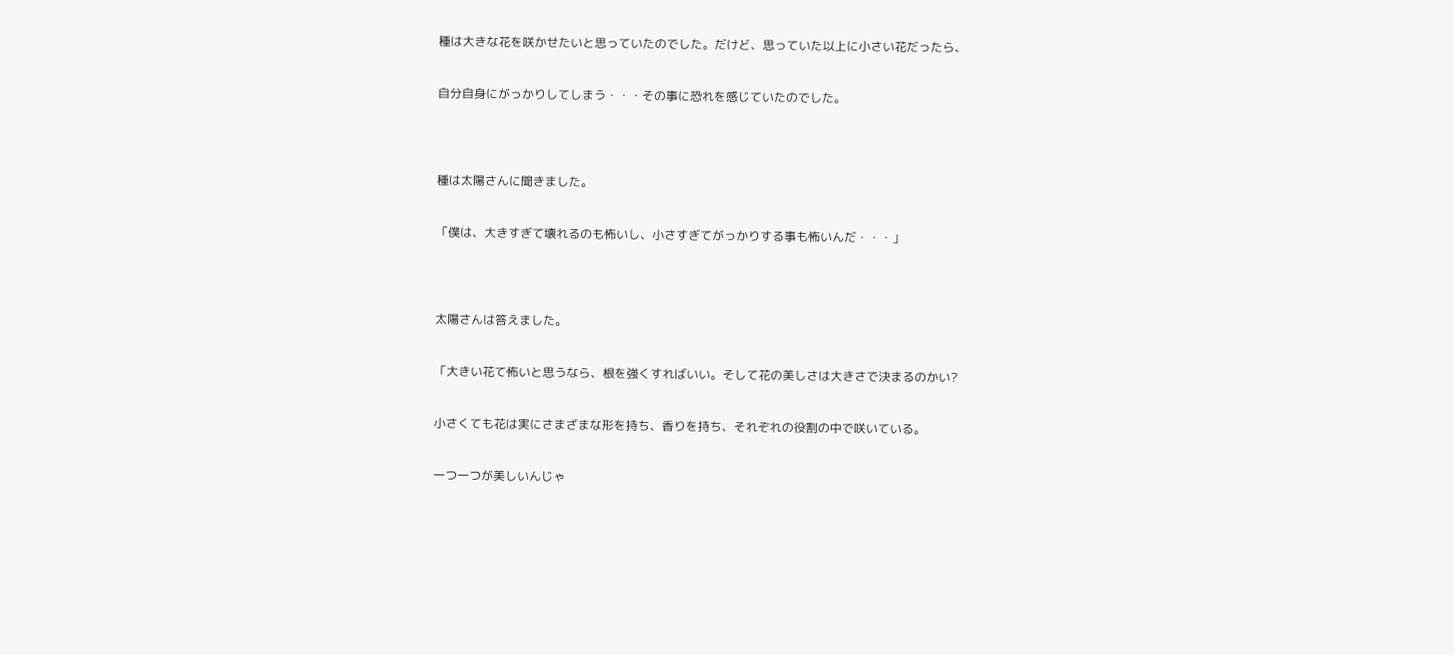種は大きな花を咲かせたいと思っていたのでした。だけど、思っていた以上に小さい花だったら、


自分自身にがっかりしてしまう・・・その事に恐れを感じていたのでした。




種は太陽さんに聞きました。


「僕は、大きすぎて壊れるのも怖いし、小さすぎてがっかりする事も怖いんだ・・・」




太陽さんは答えました。


「大きい花て怖いと思うなら、根を強くすればいい。そして花の美しさは大きさで決まるのかい?


小さくても花は実にさまざまな形を持ち、香りを持ち、それぞれの役割の中で咲いている。


一つ一つが美しいんじゃ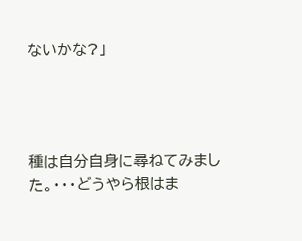ないかな?」




種は自分自身に尋ねてみました。・・・どうやら根はま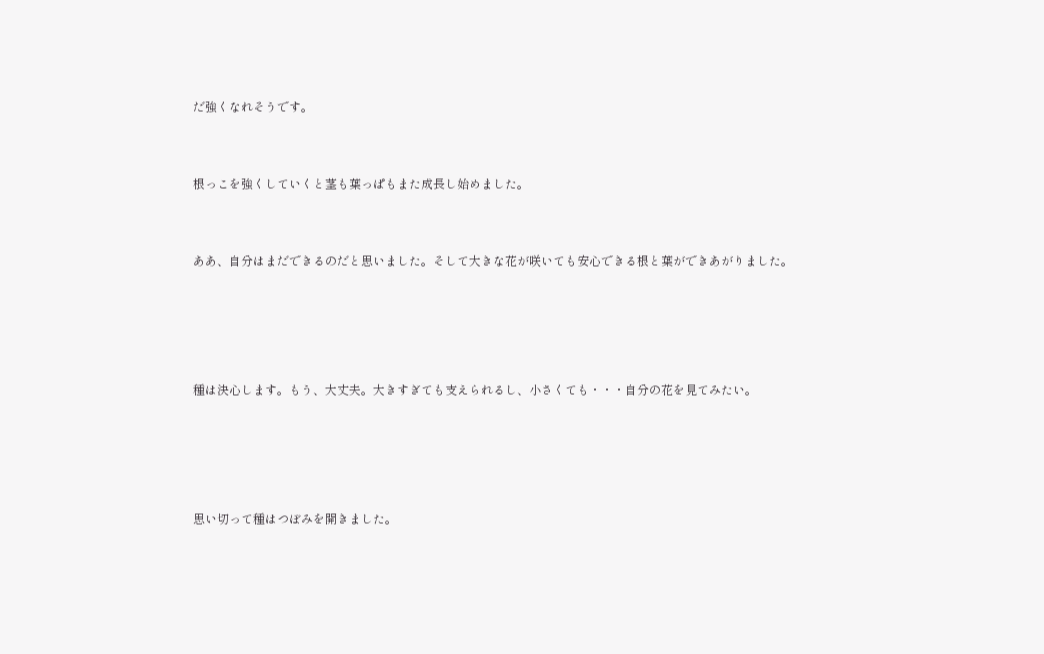だ強くなれそうです。


根っこを強くしていくと茎も葉っぱもまた成長し始めました。


ああ、自分はまだできるのだと思いました。そして大きな花が咲いても安心できる根と葉ができあがりました。




種は決心します。もう、大丈夫。大きすぎても支えられるし、小さくても・・・自分の花を見てみたい。




思い切って種はつぼみを開きました。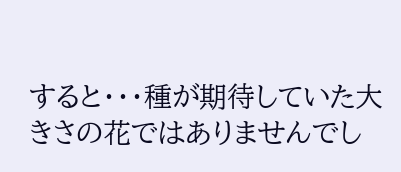すると・・・種が期待していた大きさの花ではありませんでし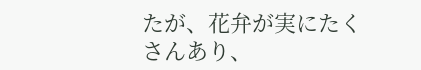たが、花弁が実にたくさんあり、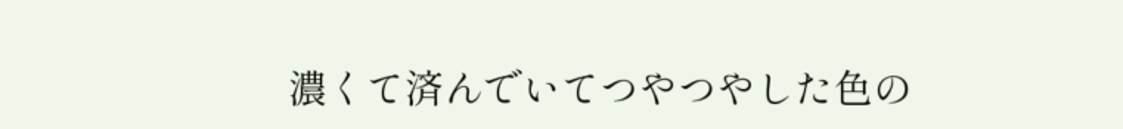濃くて済んでいてつやつやした色の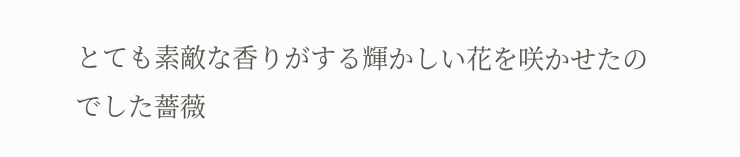とても素敵な香りがする輝かしい花を咲かせたのでした薔薇